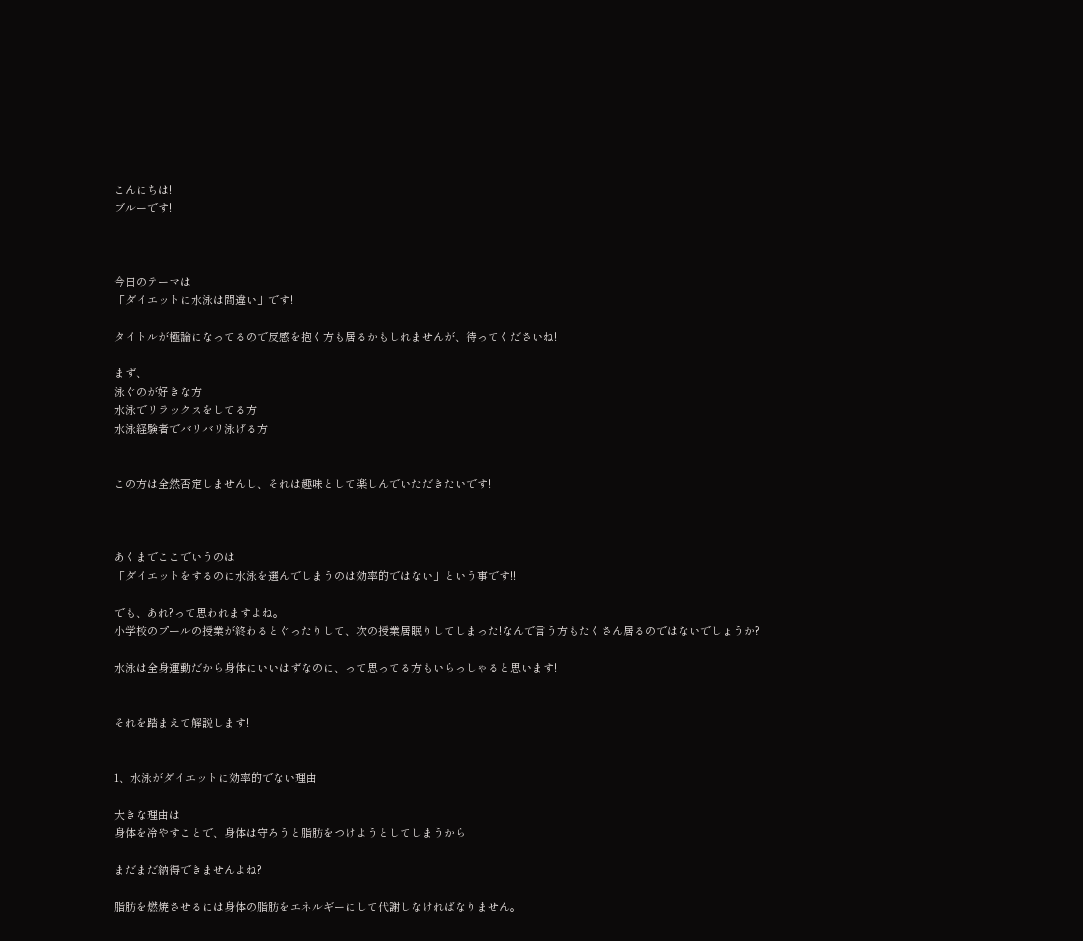こんにちは!
ブルーです!



今日のテーマは
「ダイエットに水泳は間違い」です!

タイトルが極論になってるので反感を抱く方も居るかもしれませんが、待ってくださいね!

まず、
泳ぐのが好きな方
水泳でリラックスをしてる方
水泳経験者でバリバリ泳げる方


この方は全然否定しませんし、それは趣味として楽しんでいただきたいです!



あくまでここでいうのは
「ダイエットをするのに水泳を選んでしまうのは効率的ではない」という事です!!

でも、あれ?って思われますよね。
小学校のプールの授業が終わるとぐったりして、次の授業居眠りしてしまった!なんで言う方もたくさん居るのではないでしょうか?

水泳は全身運動だから身体にいいはずなのに、って思ってる方もいらっしゃると思います!


それを踏まえて解説します!


1、水泳がダイエットに効率的でない理由

大きな理由は
身体を冷やすことで、身体は守ろうと脂肪をつけようとしてしまうから

まだまだ納得できませんよね?

脂肪を燃焼させるには身体の脂肪をエネルギーにして代謝しなければなりません。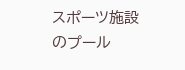スポーツ施設のプール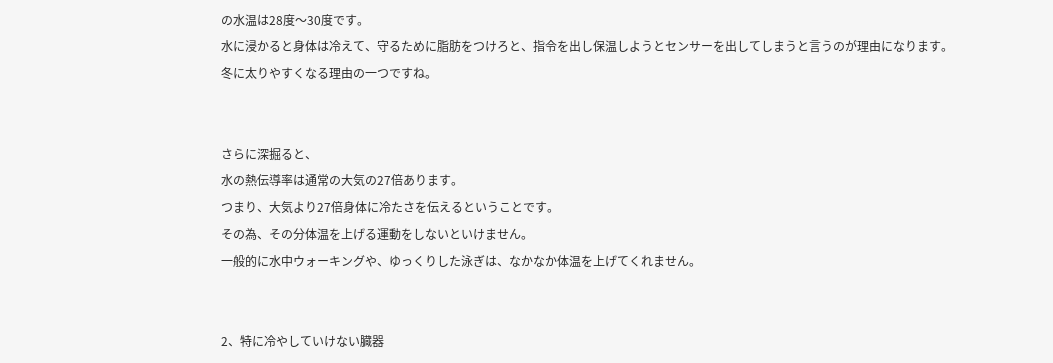の水温は28度〜30度です。
水に浸かると身体は冷えて、守るために脂肪をつけろと、指令を出し保温しようとセンサーを出してしまうと言うのが理由になります。
冬に太りやすくなる理由の一つですね。


さらに深掘ると、
水の熱伝導率は通常の大気の27倍あります。
つまり、大気より27倍身体に冷たさを伝えるということです。
その為、その分体温を上げる運動をしないといけません。
一般的に水中ウォーキングや、ゆっくりした泳ぎは、なかなか体温を上げてくれません。


2、特に冷やしていけない臓器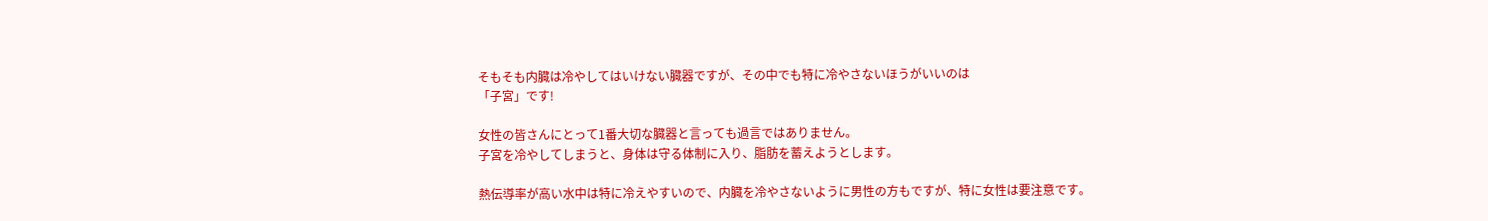そもそも内臓は冷やしてはいけない臓器ですが、その中でも特に冷やさないほうがいいのは
「子宮」です!

女性の皆さんにとって1番大切な臓器と言っても過言ではありません。
子宮を冷やしてしまうと、身体は守る体制に入り、脂肪を蓄えようとします。

熱伝導率が高い水中は特に冷えやすいので、内臓を冷やさないように男性の方もですが、特に女性は要注意です。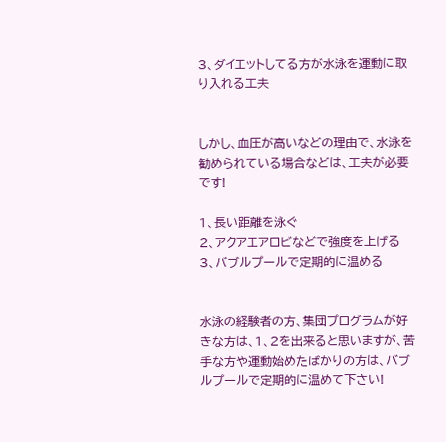3、ダイエットしてる方が水泳を運動に取り入れる工夫


しかし、血圧が高いなどの理由で、水泳を勧められている場合などは、工夫が必要です!

1、長い距離を泳ぐ
2、アクアエアロビなどで強度を上げる
3、バブルプールで定期的に温める


水泳の経験者の方、集団プログラムが好きな方は、1、2を出来ると思いますが、苦手な方や運動始めたばかりの方は、バブルプールで定期的に温めて下さい!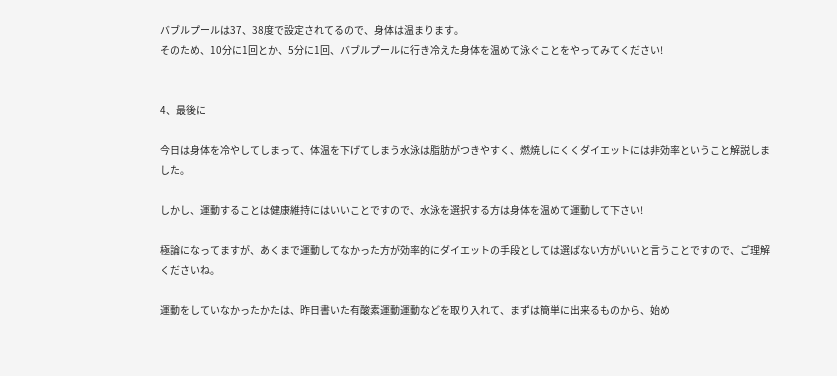バブルプールは37、38度で設定されてるので、身体は温まります。
そのため、10分に1回とか、5分に1回、バブルプールに行き冷えた身体を温めて泳ぐことをやってみてください!


4、最後に

今日は身体を冷やしてしまって、体温を下げてしまう水泳は脂肪がつきやすく、燃焼しにくくダイエットには非効率ということ解説しました。

しかし、運動することは健康維持にはいいことですので、水泳を選択する方は身体を温めて運動して下さい!

極論になってますが、あくまで運動してなかった方が効率的にダイエットの手段としては選ばない方がいいと言うことですので、ご理解くださいね。

運動をしていなかったかたは、昨日書いた有酸素運動運動などを取り入れて、まずは簡単に出来るものから、始め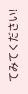てみてください!